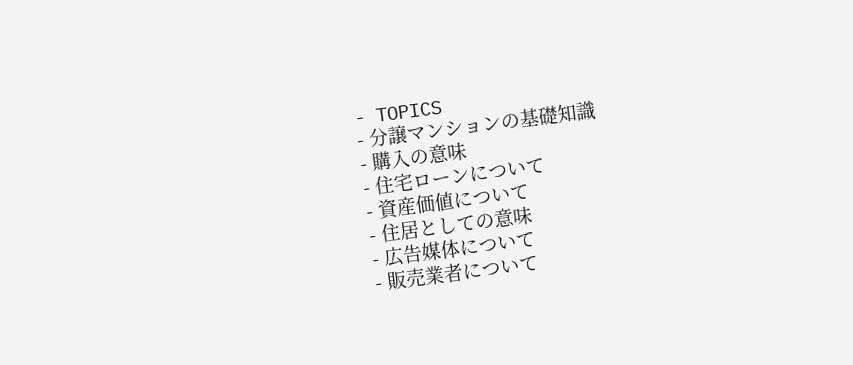- TOPICS
- 分譲マンションの基礎知識
- 購入の意味
- 住宅ローンについて
- 資産価値について
- 住居としての意味
- 広告媒体について
- 販売業者について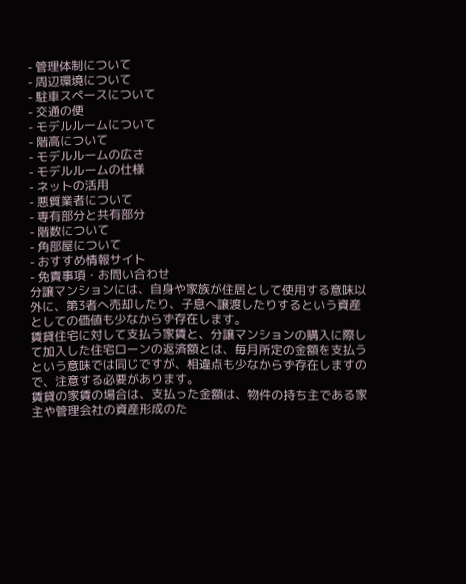- 管理体制について
- 周辺環境について
- 駐車スペースについて
- 交通の便
- モデルルームについて
- 階高について
- モデルルームの広さ
- モデルルームの仕様
- ネットの活用
- 悪質業者について
- 専有部分と共有部分
- 階数について
- 角部屋について
- おすすめ情報サイト
- 免責事項・お問い合わせ
分譲マンションには、自身や家族が住居として使用する意味以外に、第3者へ売却したり、子息へ譲渡したりするという資産としての価値も少なからず存在します。
賃貸住宅に対して支払う家賃と、分譲マンションの購入に際して加入した住宅ローンの返済額とは、毎月所定の金額を支払うという意味では同じですが、相違点も少なからず存在しますので、注意する必要があります。
賃貸の家賃の場合は、支払った金額は、物件の持ち主である家主や管理会社の資産形成のた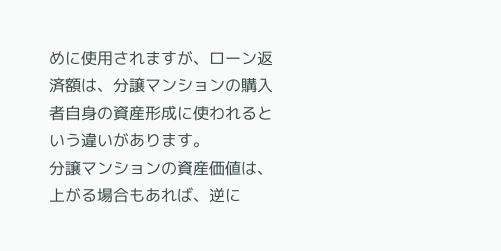めに使用されますが、ローン返済額は、分譲マンションの購入者自身の資産形成に使われるという違いがあります。
分譲マンションの資産価値は、上がる場合もあれば、逆に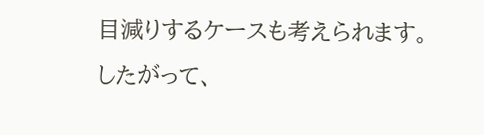目減りするケースも考えられます。
したがって、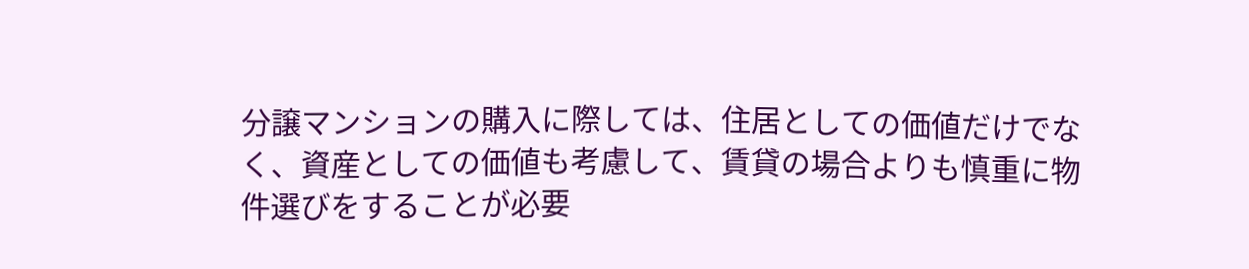分譲マンションの購入に際しては、住居としての価値だけでなく、資産としての価値も考慮して、賃貸の場合よりも慎重に物件選びをすることが必要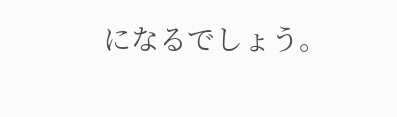になるでしょう。